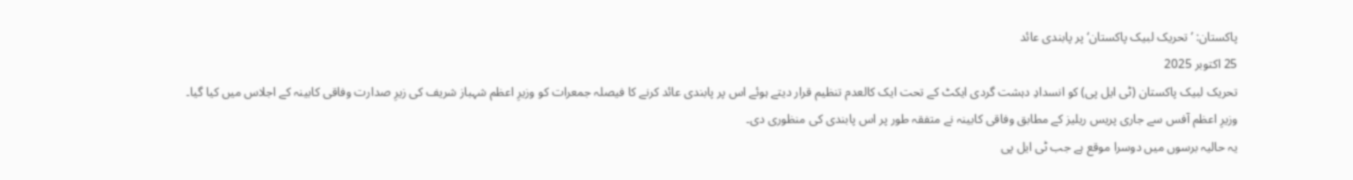پاکستان: ’تحریک لبیک پاکستان‘ پر پابندی عائد
25 اکتوبر 2025
تحریک لبیک پاکستان (ٹی ایل پی) کو انسدادِ دہشت گردی ایکٹ کے تحت ایک کالعدم تنظیم قرار دیتے ہوئے اس پر پابندی عائد کرنے کا فیصلہ جمعرات کو وزیرِ اعظم شہباز شریف کی زیرِ صدارت وفاقی کابینہ کے اجلاس میں کیا گیا۔
وزیرِ اعظم آفس سے جاری پریس ریلیز کے مطابق وفاقی کابینہ نے متفقہ طور پر اس پابندی کی منظوری دی۔
یہ حالیہ برسوں میں دوسرا موقع ہے جب ٹی ایل پی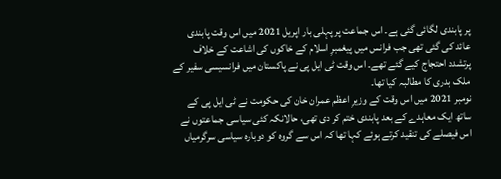پر پابندی لگائی گئی ہے۔ اس جماعت پر پہلی بار اپریل 2021 میں اس وقت پابندی عائد کی گئی تھی جب فرانس میں پیغمبرِ اسلام کے خاکوں کی اشاعت کے خلاف پرتشدد احتجاج کیے گئے تھے۔ اس وقت ٹی ایل پی نے پاکستان میں فرانسیسی سفیر کے ملک بدری کا مطالبہ کیا تھا۔
نومبر 2021 میں اس وقت کے وزیرِ اعظم عمران خان کی حکومت نے ٹی ایل پی کے ساتھ ایک معاہدے کے بعد پابندی ختم کر دی تھی، حالانکہ کئی سیاسی جماعتوں نے اس فیصلے کی تنقید کرتے ہوئے کہا تھا کہ اس سے گروہ کو دوبارہ سیاسی سرگرمیاں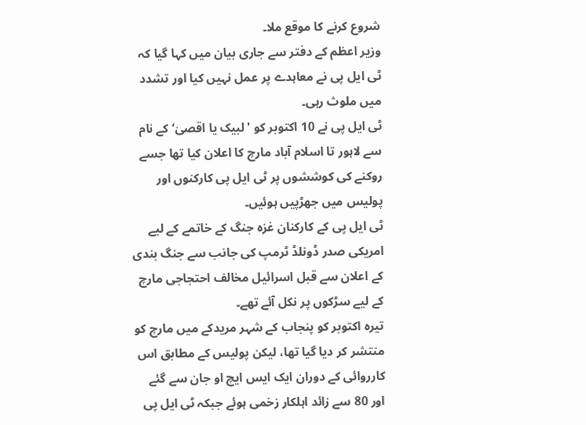شروع کرنے کا موقع ملا۔
وزیر اعظم کے دفتر سے جاری بیان میں کہا گیا کہ ٹی ایل پی نے معاہدے پر عمل نہیں کیا اور تشدد میں ملوث رہی۔
ٹی ایل پی نے 10 اکتوبر کو 'لبیک یا اقصیٰ‘ کے نام سے لاہور تا اسلام آباد مارچ کا اعلان کیا تھا جسے روکنے کی کوششوں پر ٹی ایل پی کارکنوں اور پولیس میں جھڑپیں ہوئیں۔
ٹی ایل پی کے کارکنان غزہ جنگ کے خاتمے کے لیے امریکی صدر ڈونلڈ ٹرمپ کی جانب سے جنگ بندی کے اعلان سے قبل اسرائیل مخالف احتجاجی مارچ کے لیے سڑکوں پر نکل آئے تھے۔
تیرہ اکتوبر کو پنجاب کے شہر مریدکے میں مارچ کو منتشر کر دیا گیا تھا، لیکن پولیس کے مطابق اس کارروائی کے دوران ایک ایس ایچ او جان سے گئے اور 80 سے زائد اہلکار زخمی ہوئے جبکہ ٹی ایل پی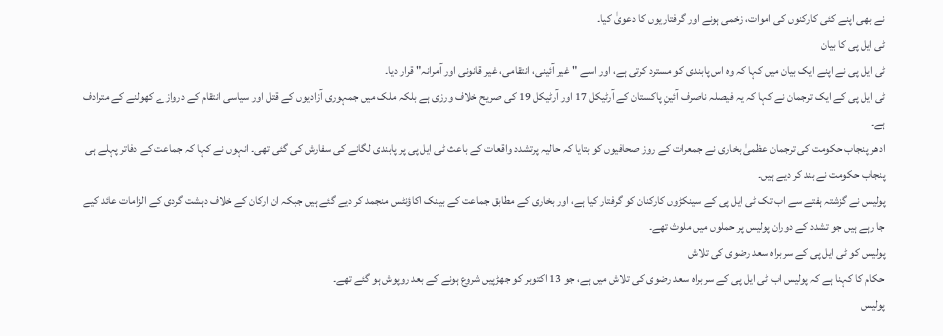نے بھی اپنے کئی کارکنوں کی اموات، زخمی ہونے اور گرفتاریوں کا دعویٰ کیا۔
ٹی ایل پی کا بیان
ٹی ایل پی نے اپنے ایک بیان میں کہا کہ وہ اس پابندی کو مسترد کرتی ہے، اور اسے "غیر آئینی، انتقامی، غیر قانونی اور آمرانہ" قرار دیا۔
ٹی ایل پی کے ایک ترجمان نے کہا کہ یہ فیصلہ ناصرف آئینِ پاکستان کے آرٹیکل 17 اور آرٹیکل 19 کی صریح خلاف ورزی ہے بلکہ ملک میں جمہوری آزادیوں کے قتل اور سیاسی انتقام کے دروازے کھولنے کے مترادف ہے۔
ادھر پنجاب حکومت کی ترجمان عظمیٰ بخاری نے جمعرات کے روز صحافیوں کو بتایا کہ حالیہ پرتشدد واقعات کے باعث ٹی ایل پی پر پابندی لگانے کی سفارش کی گئی تھی۔ انہوں نے کہا کہ جماعت کے دفاتر پہلے ہی پنجاب حکومت نے بند کر دیے ہیں۔
پولیس نے گزشتہ ہفتے سے اب تک ٹی ایل پی کے سینکڑوں کارکنان کو گرفتار کیا ہے، اور بخاری کے مطابق جماعت کے بینک اکاؤنٹس منجمد کر دیے گئے ہیں جبکہ ان ارکان کے خلاف دہشت گردی کے الزامات عائد کیے جا رہے ہیں جو تشدد کے دوران پولیس پر حملوں میں ملوث تھے۔
پولیس کو ٹی ایل پی کے سربراہ سعد رضوی کی تلاش
حکام کا کہنا ہے کہ پولیس اب ٹی ایل پی کے سربراہ سعد رضوی کی تلاش میں ہے، جو 13 اکتوبر کو جھڑپیں شروع ہونے کے بعد روپوش ہو گئے تھے۔
پولیس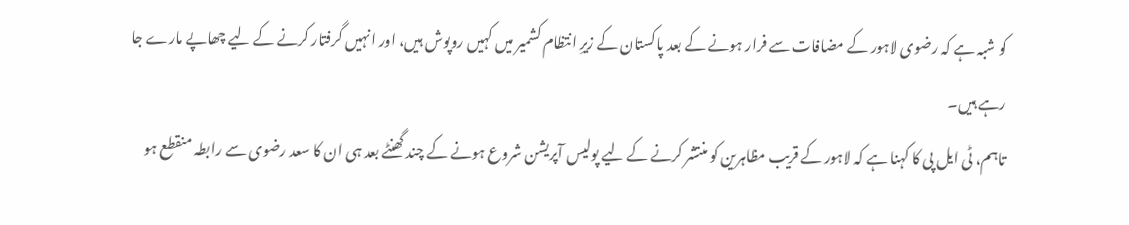کو شبہ ہے کہ رضوی لاہور کے مضافات سے فرار ہونے کے بعد پاکستان کے زیرِ انتظام کشمیر میں کہیں روپوش ہیں، اور انہیں گرفتار کرنے کے لیے چھاپے مارے جا رہے ہیں۔
تاہم، ٹی ایل پی کا کہنا ہے کہ لاہور کے قریب مظاہرین کو منتشر کرنے کے لیے پولیس آپریشن شروع ہونے کے چند گھنٹے بعد ہی ان کا سعد رضوی سے رابطہ منقطع ہو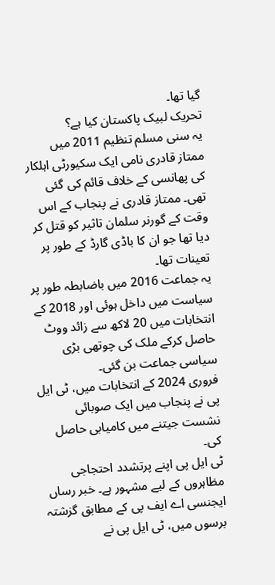گیا تھا۔
تحریک لبیک پاکستان کیا ہے؟
یہ سنی مسلم تنظیم 2011 میں ممتاز قادری نامی ایک سکیورٹی اہلکار کی پھانسی کے خلاف قائم کی گئی تھی۔ ممتاز قادری نے پنجاب کے اس وقت کے گورنر سلمان تاثیر کو قتل کر دیا تھا جو ان کا باڈی گارڈ کے طور پر تعینات تھا۔
یہ جماعت 2016 میں باضابطہ طور پر سیاست میں داخل ہوئی اور 2018 کے انتخابات میں 20 لاکھ سے زائد ووٹ حاصل کرکے ملک کی چوتھی بڑی سیاسی جماعت بن گئی۔
فروری 2024 کے انتخابات میں، ٹی ایل پی نے پنجاب میں ایک صوبائی نشست جیتنے میں کامیابی حاصل کی۔
ٹی ایل پی اپنے پرتشدد احتجاجی مظاہروں کے لیے مشہور ہے۔ خبر رساں ایجنسی اے ایف پی کے مطابق گزشتہ برسوں میں، ٹی ایل پی نے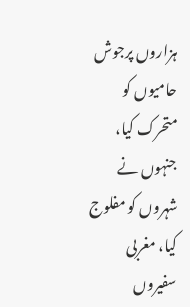ہزاروں پرجوش حامیوں کو متحرک کیا، جنہوں نے شہروں کو مفلوج کیا، مغربی سفیروں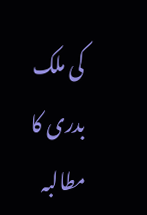کی ملک بدری کا مطالبہ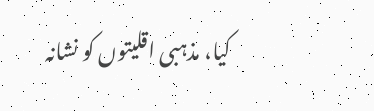کیا، مذہبی اقلیتوں کو نشانہ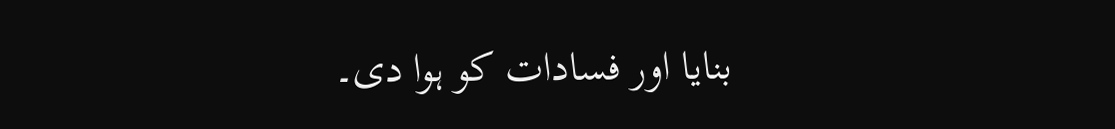بنایا اور فسادات کو ہوا دی۔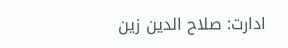ادارت: صلاح الدین زین